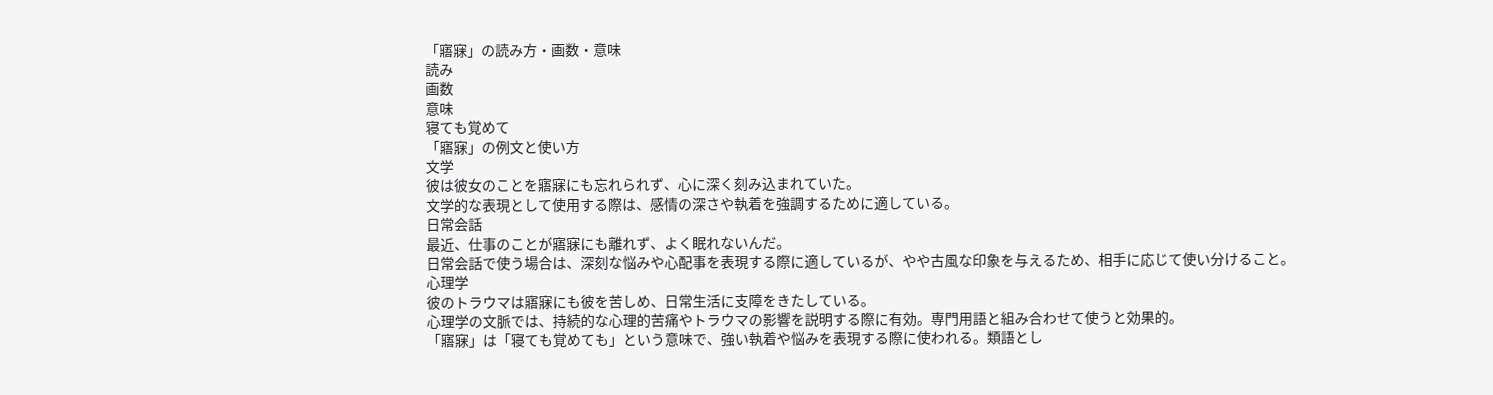「寤寐」の読み方・画数・意味
読み
画数
意味
寝ても覚めて
「寤寐」の例文と使い方
文学
彼は彼女のことを寤寐にも忘れられず、心に深く刻み込まれていた。
文学的な表現として使用する際は、感情の深さや執着を強調するために適している。
日常会話
最近、仕事のことが寤寐にも離れず、よく眠れないんだ。
日常会話で使う場合は、深刻な悩みや心配事を表現する際に適しているが、やや古風な印象を与えるため、相手に応じて使い分けること。
心理学
彼のトラウマは寤寐にも彼を苦しめ、日常生活に支障をきたしている。
心理学の文脈では、持続的な心理的苦痛やトラウマの影響を説明する際に有効。専門用語と組み合わせて使うと効果的。
「寤寐」は「寝ても覚めても」という意味で、強い執着や悩みを表現する際に使われる。類語とし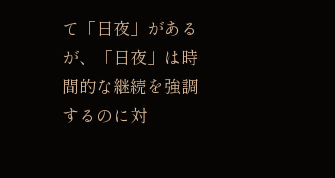て「日夜」があるが、「日夜」は時間的な継続を強調するのに対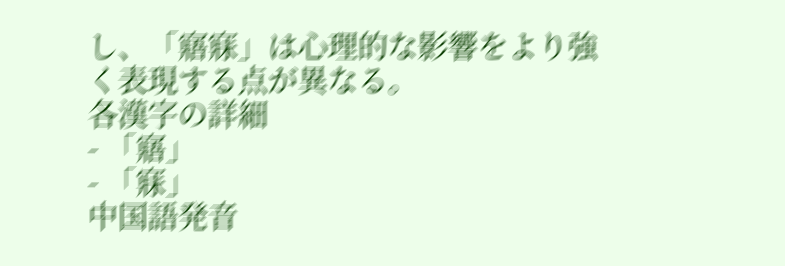し、「寤寐」は心理的な影響をより強く表現する点が異なる。
各漢字の詳細
- 「寤」
- 「寐」
中国語発音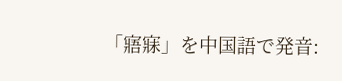「寤寐」を中国語で発音: